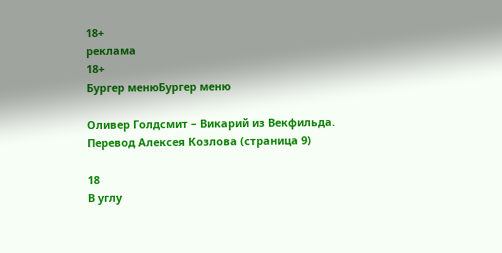18+
реклама
18+
Бургер менюБургер меню

Оливер Голдсмит – Викарий из Векфильда. Перевод Алексея Козлова (страница 9)

18
В углу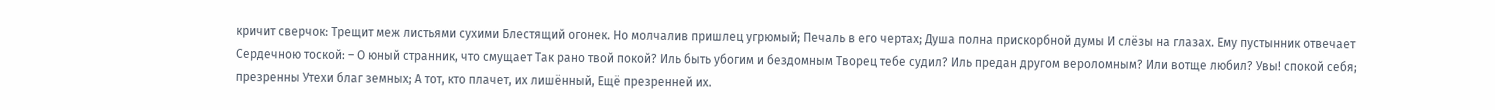кричит сверчок: Трещит меж листьями сухими Блестящий огонек. Но молчалив пришлец угрюмый; Печаль в его чертах; Душа полна прискорбной думы И слёзы на глазах. Ему пустынник отвечает Сердечною тоской: – О юный странник, что смущает Так рано твой покой? Иль быть убогим и бездомным Творец тебе судил? Иль предан другом вероломным? Или вотще любил? Увы! спокой себя; презренны Утехи благ земных; А тот, кто плачет, их лишённый, Ещё презренней их.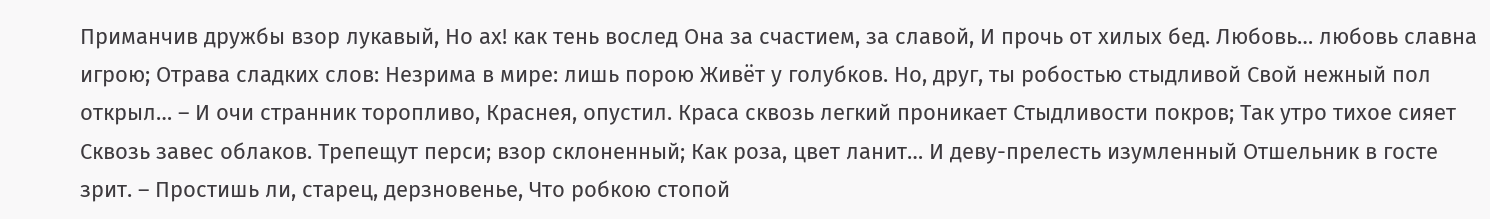Приманчив дружбы взор лукавый, Но ах! как тень вослед Она за счастием, за славой, И прочь от хилых бед. Любовь… любовь славна игрою; Отрава сладких слов: Незрима в мире: лишь порою Живёт у голубков. Но, друг, ты робостью стыдливой Свой нежный пол открыл… – И очи странник торопливо, Краснея, опустил. Краса сквозь легкий проникает Стыдливости покров; Так утро тихое сияет Сквозь завес облаков. Трепещут перси; взор склоненный; Как роза, цвет ланит… И деву-прелесть изумленный Отшельник в госте зрит. – Простишь ли, старец, дерзновенье, Что робкою стопой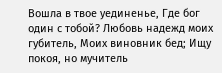Вошла в твое уединенье, Где бог один с тобой? Любовь надежд моих губитель, Моих виновник бед; Ищу покоя, но мучитель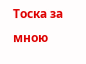Тоска за мною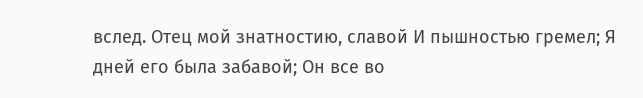вслед. Отец мой знатностию, славой И пышностью гремел; Я дней его была забавой; Он все во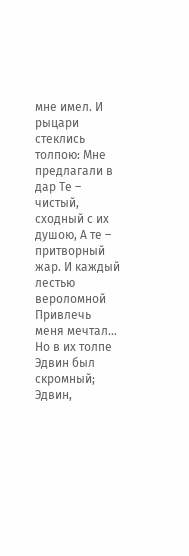мне имел. И рыцари стеклись толпою: Мне предлагали в дар Те – чистый, сходный с их душою, А те – притворный жар. И каждый лестью вероломной Привлечь меня мечтал… Но в их толпе Эдвин был скромный; Эдвин,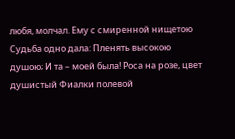любя, молчал. Ему с смиренной нищетою Судьба одно дала: Пленять высокою душою; И та – моей была! Роса на розе, цвет душистый Фиалки полевой